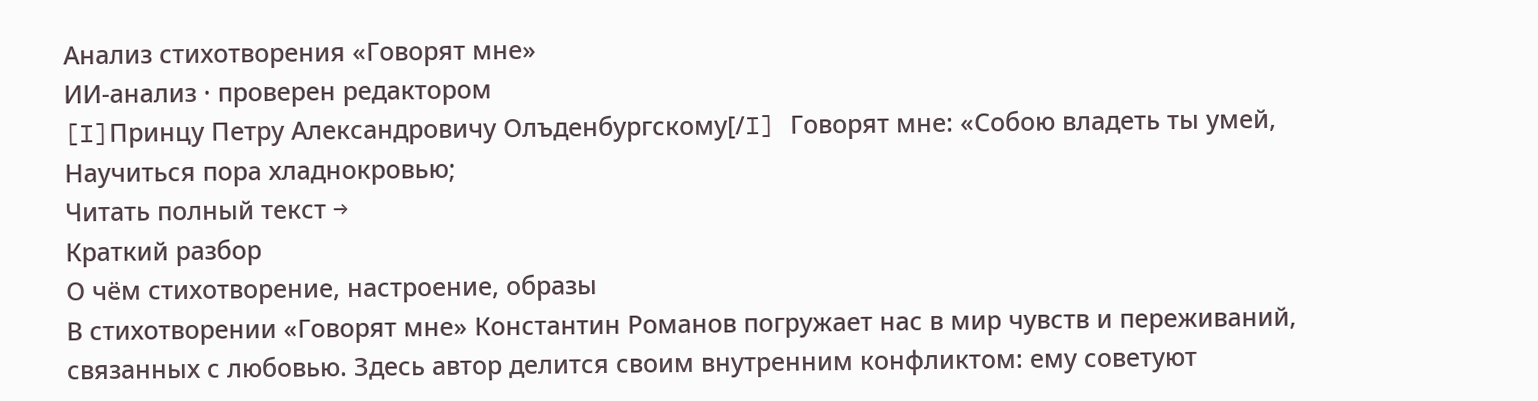Анализ стихотворения «Говорят мне»
ИИ-анализ · проверен редактором
[I]Принцу Петру Александровичу Олъденбургскому[/I] Говорят мне: «Собою владеть ты умей, Научиться пора хладнокровью;
Читать полный текст →
Краткий разбор
О чём стихотворение, настроение, образы
В стихотворении «Говорят мне» Константин Романов погружает нас в мир чувств и переживаний, связанных с любовью. Здесь автор делится своим внутренним конфликтом: ему советуют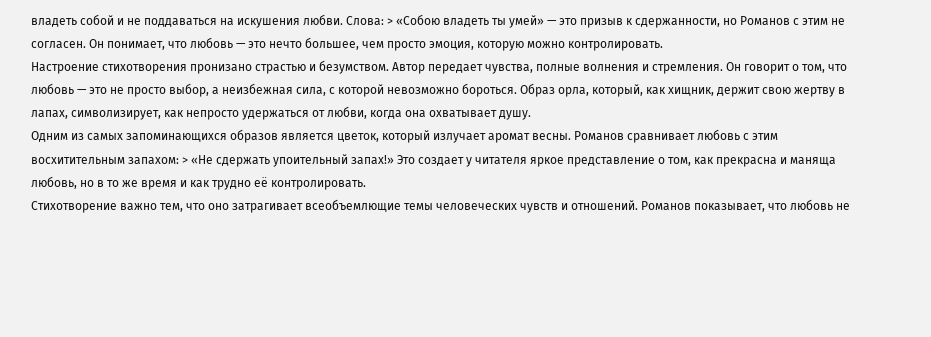владеть собой и не поддаваться на искушения любви. Слова: > «Собою владеть ты умей» — это призыв к сдержанности, но Романов с этим не согласен. Он понимает, что любовь — это нечто большее, чем просто эмоция, которую можно контролировать.
Настроение стихотворения пронизано страстью и безумством. Автор передает чувства, полные волнения и стремления. Он говорит о том, что любовь — это не просто выбор, а неизбежная сила, с которой невозможно бороться. Образ орла, который, как хищник, держит свою жертву в лапах, символизирует, как непросто удержаться от любви, когда она охватывает душу.
Одним из самых запоминающихся образов является цветок, который излучает аромат весны. Романов сравнивает любовь с этим восхитительным запахом: > «Не сдержать упоительный запах!» Это создает у читателя яркое представление о том, как прекрасна и маняща любовь, но в то же время и как трудно её контролировать.
Стихотворение важно тем, что оно затрагивает всеобъемлющие темы человеческих чувств и отношений. Романов показывает, что любовь не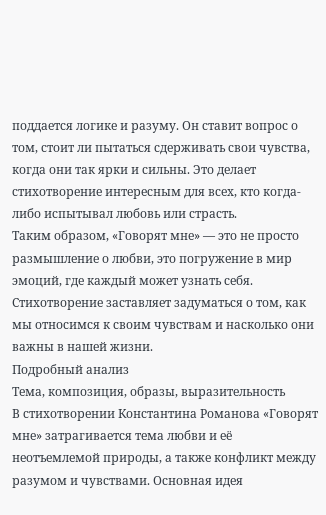поддается логике и разуму. Он ставит вопрос о том, стоит ли пытаться сдерживать свои чувства, когда они так ярки и сильны. Это делает стихотворение интересным для всех, кто когда-либо испытывал любовь или страсть.
Таким образом, «Говорят мне» — это не просто размышление о любви, это погружение в мир эмоций, где каждый может узнать себя. Стихотворение заставляет задуматься о том, как мы относимся к своим чувствам и насколько они важны в нашей жизни.
Подробный анализ
Тема, композиция, образы, выразительность
В стихотворении Константина Романова «Говорят мне» затрагивается тема любви и её неотъемлемой природы, а также конфликт между разумом и чувствами. Основная идея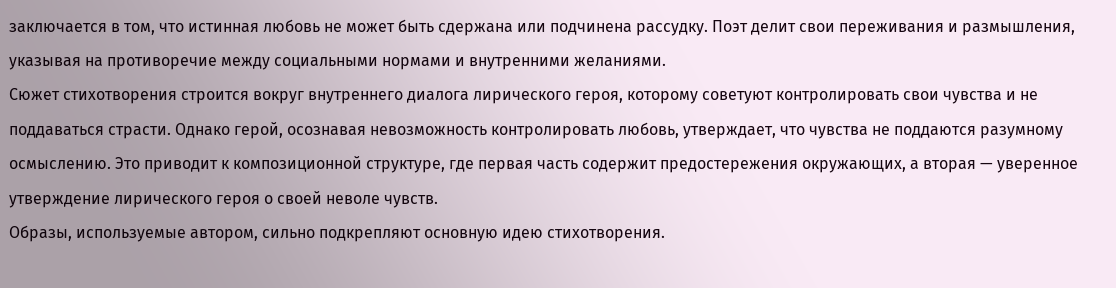заключается в том, что истинная любовь не может быть сдержана или подчинена рассудку. Поэт делит свои переживания и размышления, указывая на противоречие между социальными нормами и внутренними желаниями.
Сюжет стихотворения строится вокруг внутреннего диалога лирического героя, которому советуют контролировать свои чувства и не поддаваться страсти. Однако герой, осознавая невозможность контролировать любовь, утверждает, что чувства не поддаются разумному осмыслению. Это приводит к композиционной структуре, где первая часть содержит предостережения окружающих, а вторая — уверенное утверждение лирического героя о своей неволе чувств.
Образы, используемые автором, сильно подкрепляют основную идею стихотворения.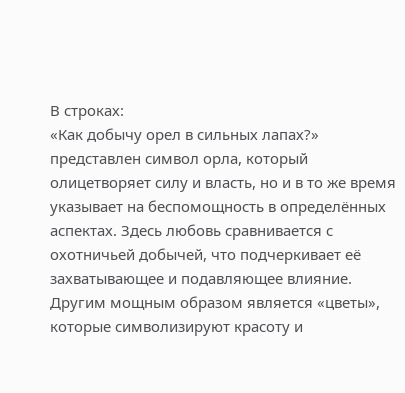В строках:
«Как добычу орел в сильных лапах?»
представлен символ орла, который олицетворяет силу и власть, но и в то же время указывает на беспомощность в определённых аспектах. Здесь любовь сравнивается с охотничьей добычей, что подчеркивает её захватывающее и подавляющее влияние.
Другим мощным образом является «цветы», которые символизируют красоту и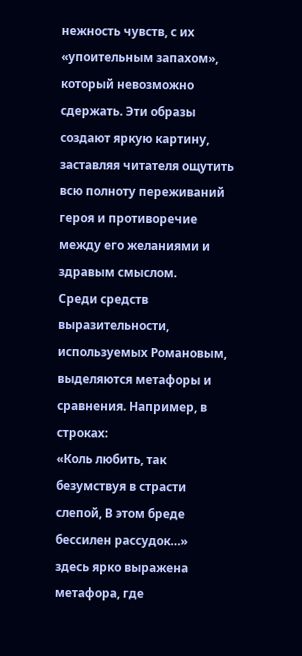нежность чувств, с их «упоительным запахом», который невозможно сдержать. Эти образы создают яркую картину, заставляя читателя ощутить всю полноту переживаний героя и противоречие между его желаниями и здравым смыслом.
Среди средств выразительности, используемых Романовым, выделяются метафоры и сравнения. Например, в строках:
«Коль любить, так безумствуя в страсти слепой, В этом бреде бессилен рассудок…»
здесь ярко выражена метафора, где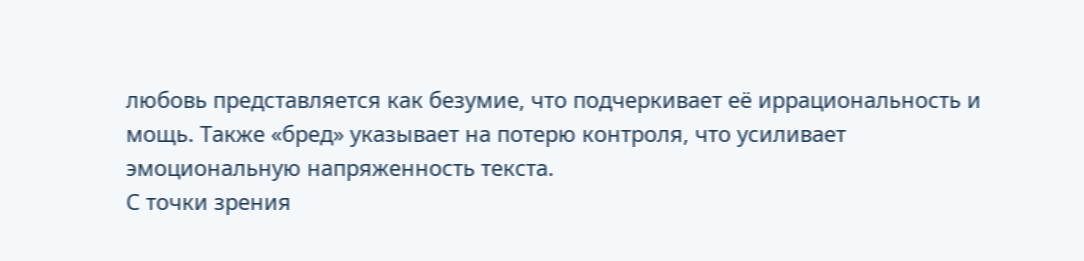любовь представляется как безумие, что подчеркивает её иррациональность и мощь. Также «бред» указывает на потерю контроля, что усиливает эмоциональную напряженность текста.
С точки зрения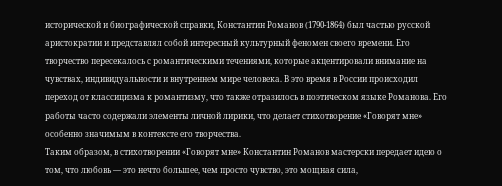исторической и биографической справки, Константин Романов (1790-1864) был частью русской аристократии и представлял собой интересный культурный феномен своего времени. Его творчество пересекалось с романтическими течениями, которые акцентировали внимание на чувствах, индивидуальности и внутреннем мире человека. В это время в России происходил переход от классицизма к романтизму, что также отразилось в поэтическом языке Романова. Его работы часто содержали элементы личной лирики, что делает стихотворение «Говорят мне» особенно значимым в контексте его творчества.
Таким образом, в стихотворении «Говорят мне» Константин Романов мастерски передает идею о том, что любовь — это нечто большее, чем просто чувство, это мощная сила,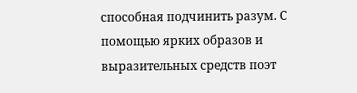способная подчинить разум. С помощью ярких образов и выразительных средств поэт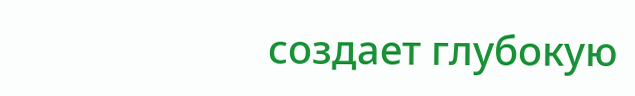создает глубокую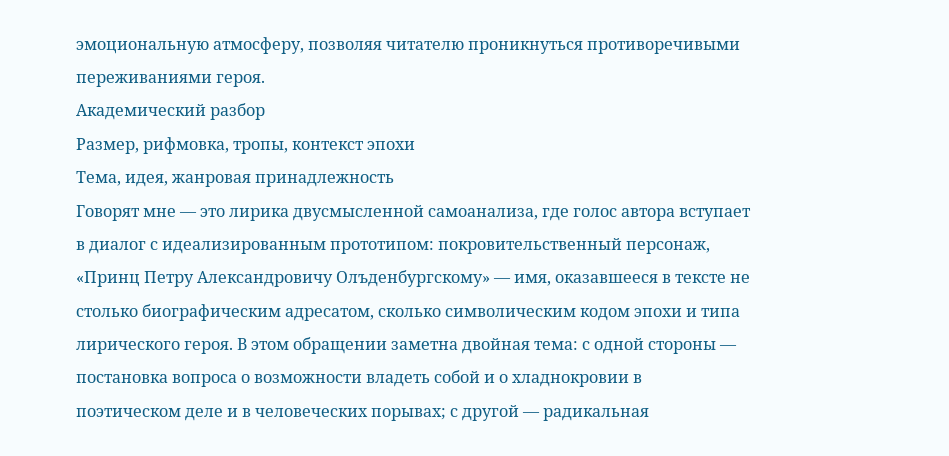эмоциональную атмосферу, позволяя читателю проникнуться противоречивыми переживаниями героя.
Академический разбор
Размер, рифмовка, тропы, контекст эпохи
Тема, идея, жанровая принадлежность
Говорят мне — это лирика двусмысленной самоанализа, где голос автора вступает в диалог с идеализированным прототипом: покровительственный персонаж, «Принц Петру Александровичу Олъденбургскому» — имя, оказавшееся в тексте не столько биографическим адресатом, сколько символическим кодом эпохи и типа лирического героя. В этом обращении заметна двойная тема: с одной стороны — постановка вопроса о возможности владеть собой и о хладнокровии в поэтическом деле и в человеческих порывах; с другой — радикальная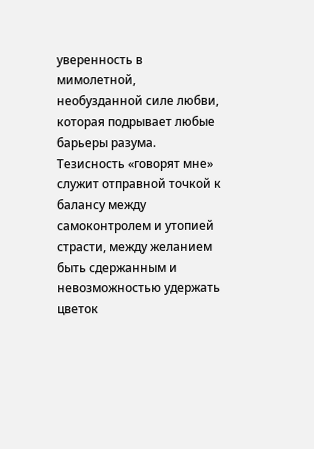уверенность в мимолетной, необузданной силе любви, которая подрывает любые барьеры разума. Тезисность «говорят мне» служит отправной точкой к балансу между самоконтролем и утопией страсти, между желанием быть сдержанным и невозможностью удержать цветок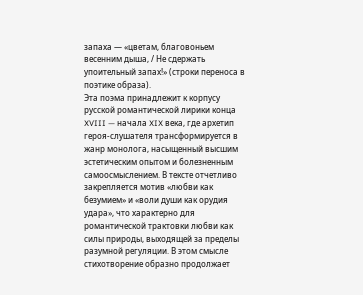запаха — «цветам, благовоньем весенним дыша, / Не сдержать упоительный запах!» (строки переноса в поэтике образа).
Эта поэма принадлежит к корпусу русской романтической лирики конца XVIII — начала XIX века, где архетип героя-слушателя трансформируется в жанр монолога, насыщенный высшим эстетическим опытом и болезненным самоосмыслением. В тексте отчетливо закрепляется мотив «любви как безумием» и «воли души как орудия удара», что характерно для романтической трактовки любви как силы природы, выходящей за пределы разумной регуляции. В этом смысле стихотворение образно продолжает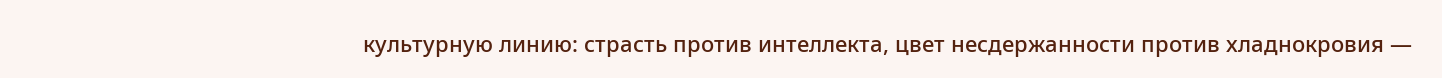культурную линию: страсть против интеллекта, цвет несдержанности против хладнокровия —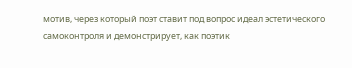мотив, через который поэт ставит под вопрос идеал эстетического самоконтроля и демонстрирует, как поэтик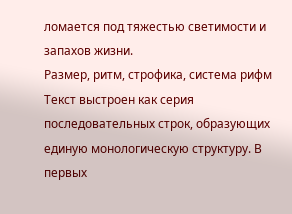ломается под тяжестью светимости и запахов жизни.
Размер, ритм, строфика, система рифм
Текст выстроен как серия последовательных строк, образующих единую монологическую структуру. В первых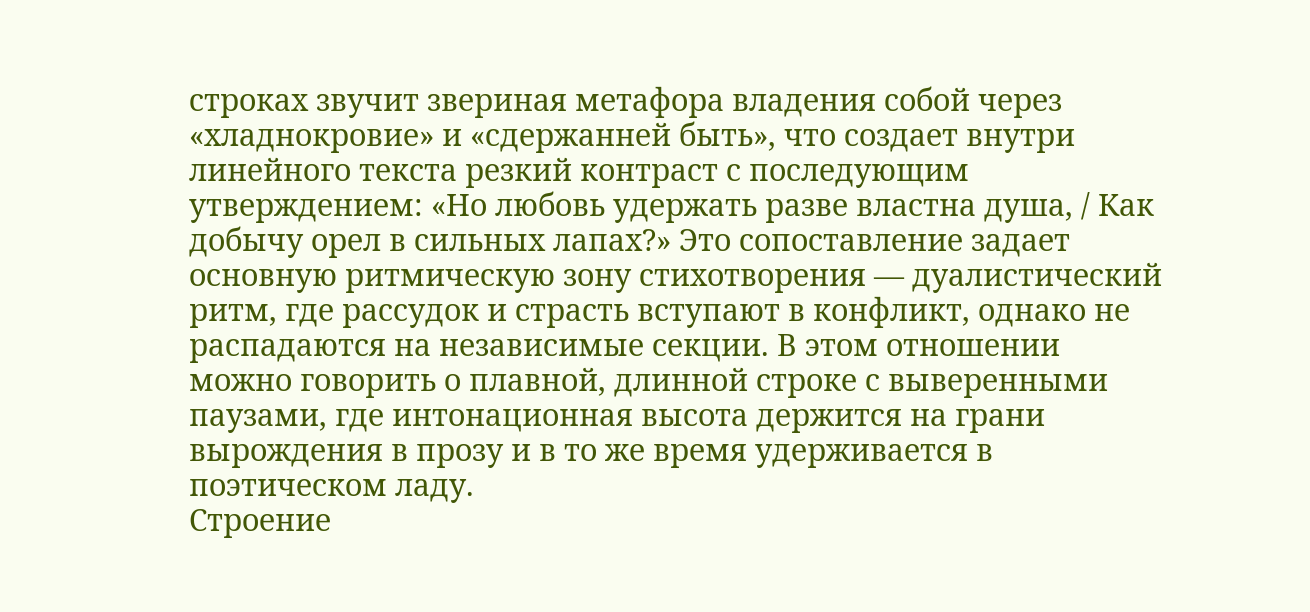строках звучит звериная метафора владения собой через «хладнокровие» и «сдержанней быть», что создает внутри линейного текста резкий контраст с последующим утверждением: «Но любовь удержать разве властна душа, / Как добычу орел в сильных лапах?» Это сопоставление задает основную ритмическую зону стихотворения — дуалистический ритм, где рассудок и страсть вступают в конфликт, однако не распадаются на независимые секции. В этом отношении можно говорить о плавной, длинной строке с выверенными паузами, где интонационная высота держится на грани вырождения в прозу и в то же время удерживается в поэтическом ладу.
Строение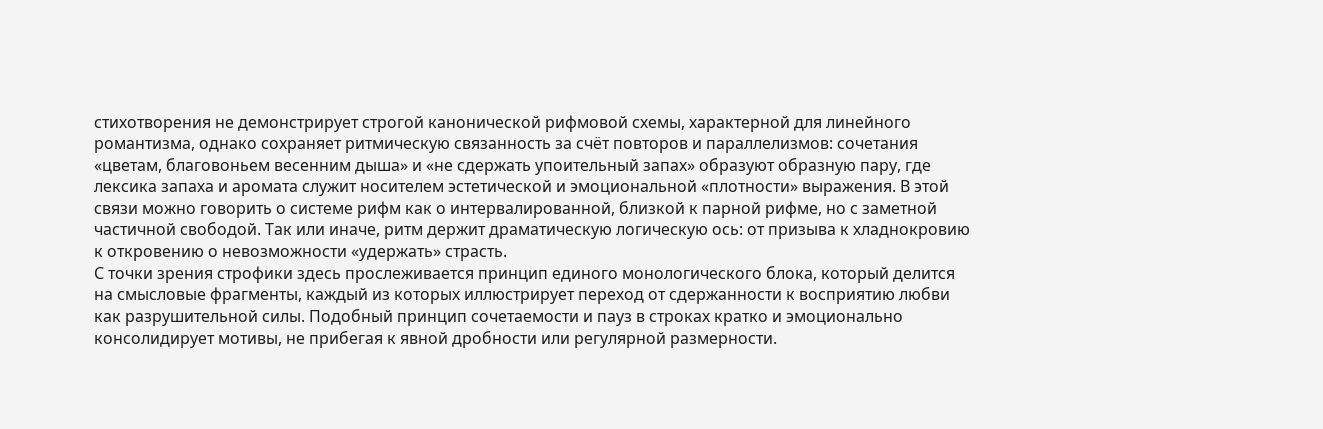стихотворения не демонстрирует строгой канонической рифмовой схемы, характерной для линейного романтизма, однако сохраняет ритмическую связанность за счёт повторов и параллелизмов: сочетания «цветам, благовоньем весенним дыша» и «не сдержать упоительный запах» образуют образную пару, где лексика запаха и аромата служит носителем эстетической и эмоциональной «плотности» выражения. В этой связи можно говорить о системе рифм как о интервалированной, близкой к парной рифме, но с заметной частичной свободой. Так или иначе, ритм держит драматическую логическую ось: от призыва к хладнокровию к откровению о невозможности «удержать» страсть.
С точки зрения строфики здесь прослеживается принцип единого монологического блока, который делится на смысловые фрагменты, каждый из которых иллюстрирует переход от сдержанности к восприятию любви как разрушительной силы. Подобный принцип сочетаемости и пауз в строках кратко и эмоционально консолидирует мотивы, не прибегая к явной дробности или регулярной размерности.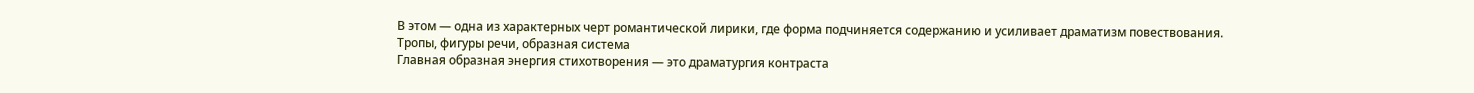В этом — одна из характерных черт романтической лирики, где форма подчиняется содержанию и усиливает драматизм повествования.
Тропы, фигуры речи, образная система
Главная образная энергия стихотворения — это драматургия контраста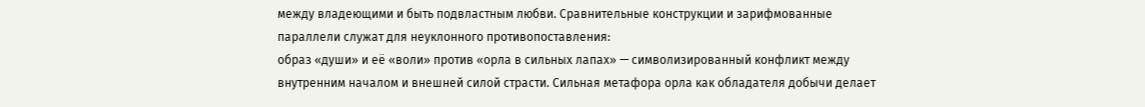между владеющими и быть подвластным любви. Сравнительные конструкции и зарифмованные параллели служат для неуклонного противопоставления:
образ «души» и её «воли» против «орла в сильных лапах» — символизированный конфликт между внутренним началом и внешней силой страсти. Сильная метафора орла как обладателя добычи делает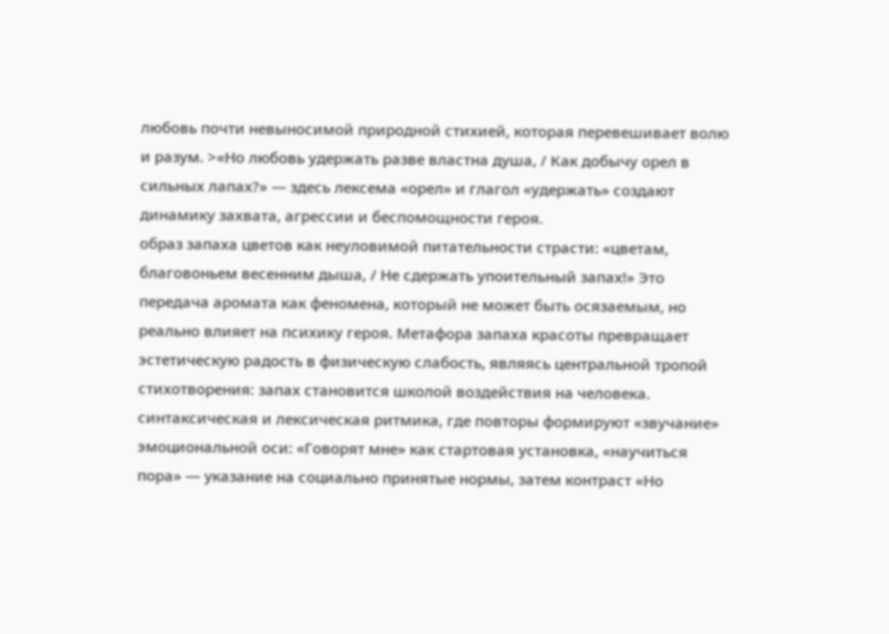любовь почти невыносимой природной стихией, которая перевешивает волю и разум. >«Но любовь удержать разве властна душа, / Как добычу орел в сильных лапах?» — здесь лексема «орел» и глагол «удержать» создают динамику захвата, агрессии и беспомощности героя.
образ запаха цветов как неуловимой питательности страсти: «цветам, благовоньем весенним дыша, / Не сдержать упоительный запах!» Это передача аромата как феномена, который не может быть осязаемым, но реально влияет на психику героя. Метафора запаха красоты превращает эстетическую радость в физическую слабость, являясь центральной тропой стихотворения: запах становится школой воздействия на человека.
синтаксическая и лексическая ритмика, где повторы формируют «звучание» эмоциональной оси: «Говорят мне» как стартовая установка, «научиться пора» — указание на социально принятые нормы, затем контраст «Но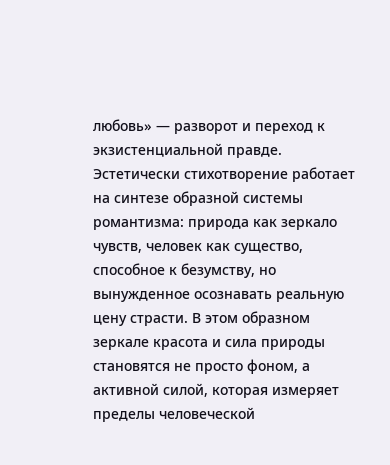любовь» — разворот и переход к экзистенциальной правде.
Эстетически стихотворение работает на синтезе образной системы романтизма: природа как зеркало чувств, человек как существо, способное к безумству, но вынужденное осознавать реальную цену страсти. В этом образном зеркале красота и сила природы становятся не просто фоном, а активной силой, которая измеряет пределы человеческой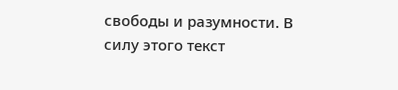свободы и разумности. В силу этого текст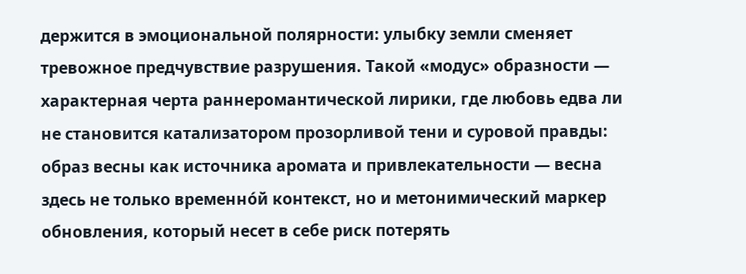держится в эмоциональной полярности: улыбку земли сменяет тревожное предчувствие разрушения. Такой «модус» образности — характерная черта раннеромантической лирики, где любовь едва ли не становится катализатором прозорливой тени и суровой правды:
образ весны как источника аромата и привлекательности — весна здесь не только временнóй контекст, но и метонимический маркер обновления, который несет в себе риск потерять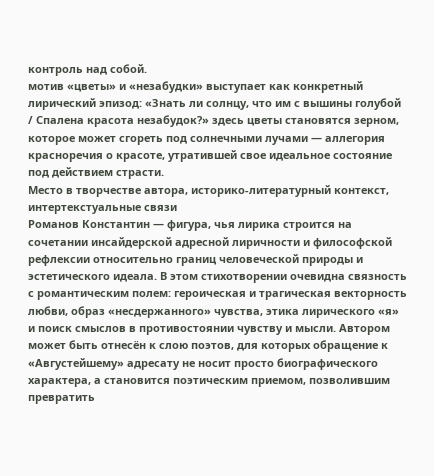контроль над собой.
мотив «цветы» и «незабудки» выступает как конкретный лирический эпизод: «Знать ли солнцу, что им с вышины голубой / Спалена красота незабудок?» здесь цветы становятся зерном, которое может сгореть под солнечными лучами — аллегория красноречия о красоте, утратившей свое идеальное состояние под действием страсти.
Место в творчестве автора, историко-литературный контекст, интертекстуальные связи
Романов Константин — фигура, чья лирика строится на сочетании инсайдерской адресной лиричности и философской рефлексии относительно границ человеческой природы и эстетического идеала. В этом стихотворении очевидна связность с романтическим полем: героическая и трагическая векторность любви, образ «несдержанного» чувства, этика лирического «я» и поиск смыслов в противостоянии чувству и мысли. Автором может быть отнесён к слою поэтов, для которых обращение к «Августейшему» адресату не носит просто биографического характера, а становится поэтическим приемом, позволившим превратить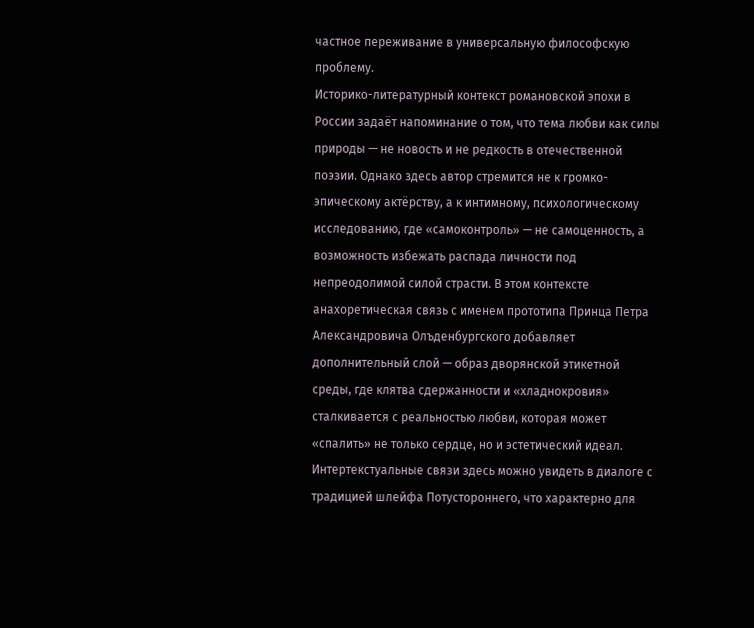частное переживание в универсальную философскую проблему.
Историко-литературный контекст романовской эпохи в России задаёт напоминание о том, что тема любви как силы природы — не новость и не редкость в отечественной поэзии. Однако здесь автор стремится не к громко-эпическому актёрству, а к интимному, психологическому исследованию, где «самоконтроль» — не самоценность, а возможность избежать распада личности под непреодолимой силой страсти. В этом контексте анахоретическая связь с именем прототипа Принца Петра Александровича Олъденбургского добавляет дополнительный слой — образ дворянской этикетной среды, где клятва сдержанности и «хладнокровия» сталкивается с реальностью любви, которая может «спалить» не только сердце, но и эстетический идеал.
Интертекстуальные связи здесь можно увидеть в диалоге с традицией шлейфа Потустороннего, что характерно для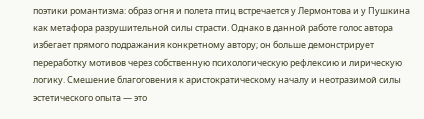поэтики романтизма: образ огня и полета птиц встречается у Лермонтова и у Пушкина как метафора разрушительной силы страсти. Однако в данной работе голос автора избегает прямого подражания конкретному автору; он больше демонстрирует переработку мотивов через собственную психологическую рефлексию и лирическую логику. Смешение благоговения к аристократическому началу и неотразимой силы эстетического опыта — это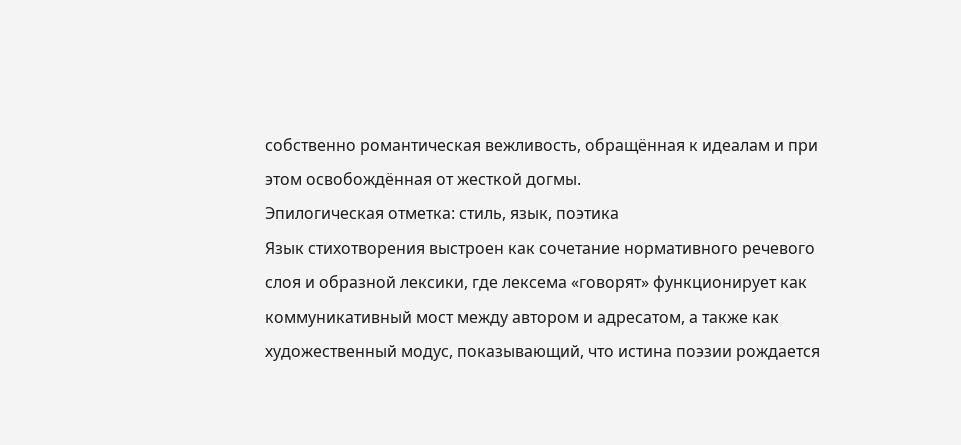собственно романтическая вежливость, обращённая к идеалам и при этом освобождённая от жесткой догмы.
Эпилогическая отметка: стиль, язык, поэтика
Язык стихотворения выстроен как сочетание нормативного речевого слоя и образной лексики, где лексема «говорят» функционирует как коммуникативный мост между автором и адресатом, а также как художественный модус, показывающий, что истина поэзии рождается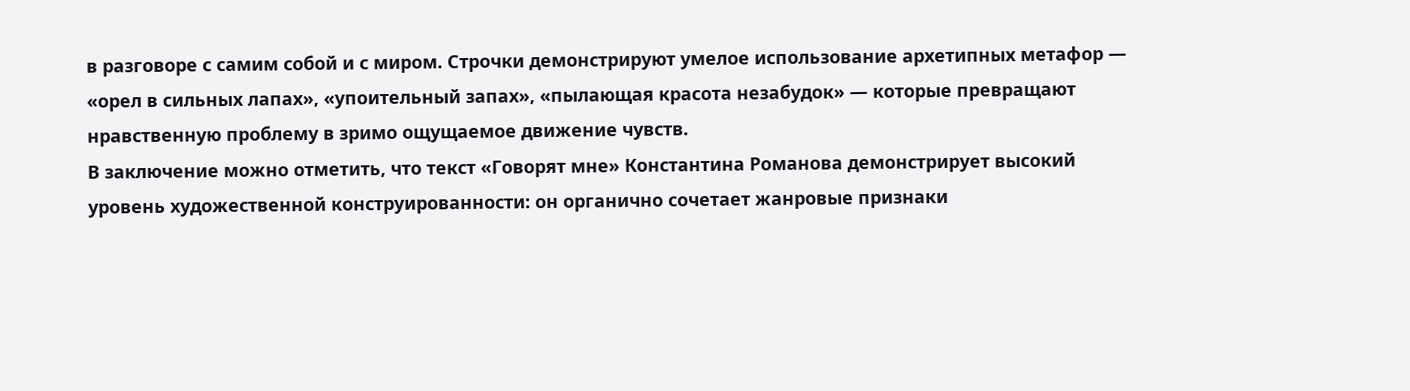в разговоре с самим собой и с миром. Строчки демонстрируют умелое использование архетипных метафор — «орел в сильных лапах», «упоительный запах», «пылающая красота незабудок» — которые превращают нравственную проблему в зримо ощущаемое движение чувств.
В заключение можно отметить, что текст «Говорят мне» Константина Романова демонстрирует высокий уровень художественной конструированности: он органично сочетает жанровые признаки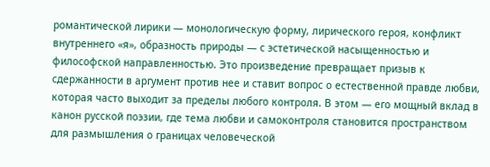романтической лирики — монологическую форму, лирического героя, конфликт внутреннего «я», образность природы — с эстетической насыщенностью и философской направленностью. Это произведение превращает призыв к сдержанности в аргумент против нее и ставит вопрос о естественной правде любви, которая часто выходит за пределы любого контроля. В этом — его мощный вклад в канон русской поэзии, где тема любви и самоконтроля становится пространством для размышления о границах человеческой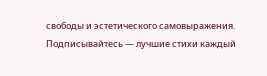свободы и эстетического самовыражения.
Подписывайтесь — лучшие стихи каждый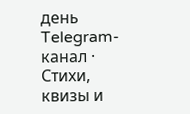день
Telegram-канал · Стихи, квизы и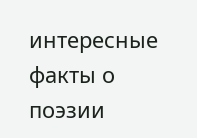интересные факты о поэзии